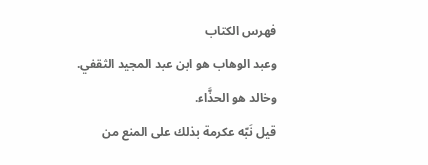فهرس الكتاب
وعبد الوهاب هو ابن عبد المجيد الثقفي. وخالد هو الحذَّاء.
قيل نَبّه عكرمة بذلك على المنع من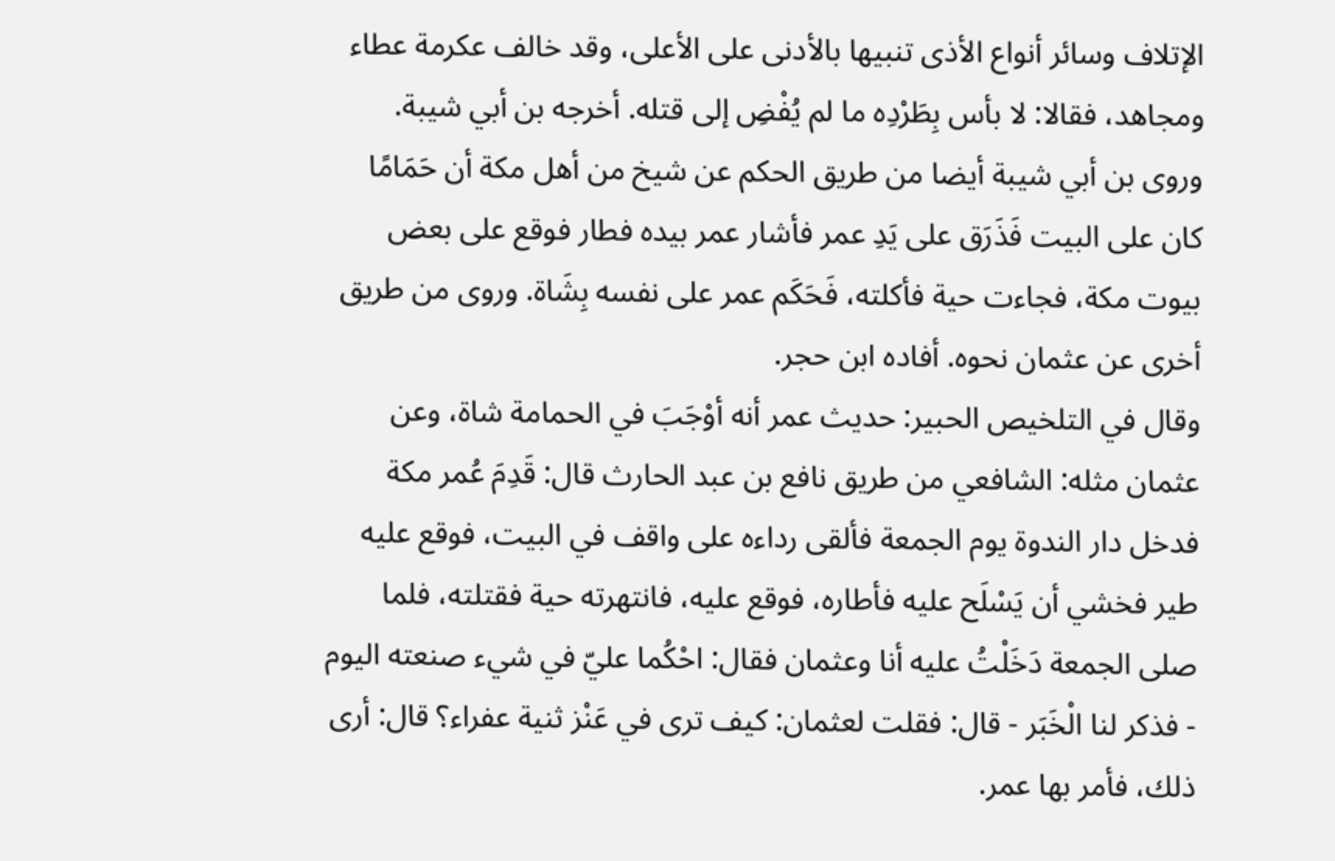الإتلاف وسائر أنواع الأذى تنبيها بالأدنى على الأعلى، وقد خالف عكرمة عطاء ومجاهد، فقالا: لا بأس بِطَرْدِه ما لم يُفْضِ إلى قتله. أخرجه بن أبي شيبة.
وروى بن أبي شيبة أيضا من طريق الحكم عن شيخ من أهل مكة أن حَمَامًا كان على البيت فَذَرَق على يَدِ عمر فأشار عمر بيده فطار فوقع على بعض بيوت مكة، فجاءت حية فأكلته، فَحَكَم عمر على نفسه بِشَاة. وروى من طريق أخرى عن عثمان نحوه. أفاده ابن حجر.
وقال في التلخيص الحبير: حديث عمر أنه أوْجَبَ في الحمامة شاة، وعن عثمان مثله: الشافعي من طريق نافع بن عبد الحارث قال: قَدِمَ عُمر مكة فدخل دار الندوة يوم الجمعة فألقى رداءه على واقف في البيت، فوقع عليه طير فخشي أن يَسْلَح عليه فأطاره، فوقع عليه، فانتهرته حية فقتلته، فلما صلى الجمعة دَخَلْتُ عليه أنا وعثمان فقال: احْكُما عليّ في شيء صنعته اليوم - فذكر لنا الْخَبَر - قال: فقلت لعثمان: كيف ترى في عَنْز ثنية عفراء؟ قال: أرى ذلك، فأمر بها عمر.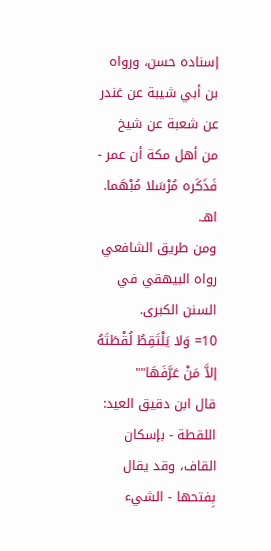إسناده حسن، ورواه بن أبي شيبة عن غندر عن شعبة عن شيخ من أهل مكة أن عمر - فَذَكَره مُرْسَلا مُبْهَما. اهـ.
ومن طريق الشافعي رواه البيهقي في السنن الكبرى.
10= وَلا يَلْتَقِطُ لُقْطَتَهُ إلاَّ مَنْ عَرَّفَهَا""
قال ابن دقيق العيد: اللقطة - بإسكان القاف، وقد يقال بِفتحها - الشيء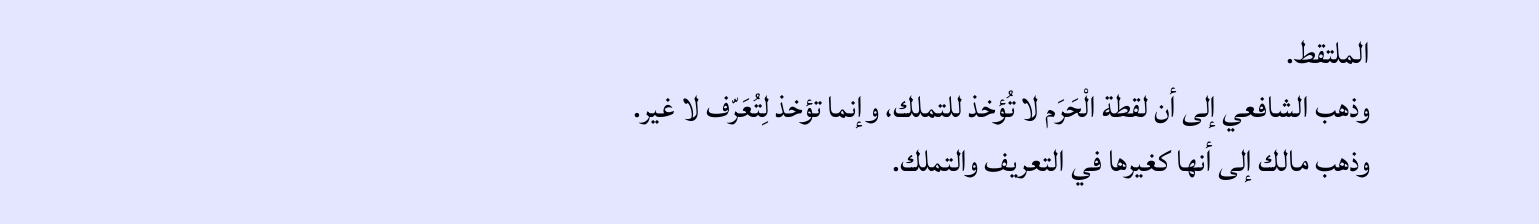الملتقط.
وذهب الشافعي إلى أن لقطة الْحَرَم لا تُؤخذ للتملك، وإنما تؤخذ لِتُعَرّف لا غير.
وذهب مالك إلى أنها كغيرها في التعريف والتملك.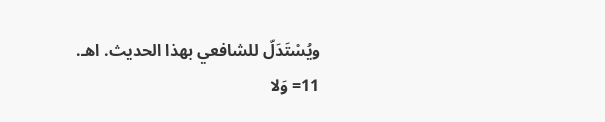ويُسْتَدَلّ للشافعي بهذا الحديث. اهـ.
11= وَلا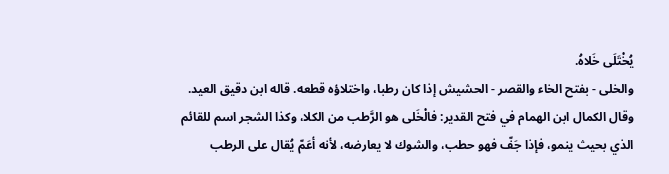يُخْتَلَى خَلاهُ.
والخلى - بفتح الخاء والقصر - الحشيش إذا كان رطبا، واختلاؤه قطعه. قاله ابن دقيق العيد.
وقال الكمال ابن الهمام في فتح القدير: فالْخَلى هو الرَّطب من الكلا، وكذا الشجر اسم للقائم الذي بحيث ينمو، فإذا جَفّ فهو حطب، والشوك لا يعارضه، لأنه أعَمّ يُقال على الرطب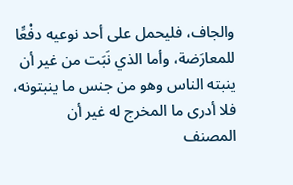والجاف، فليحمل على أحد نوعيه دفْعًَا للمعارَضة، وأما الذي نَبَت من غير أن ينبته الناس وهو من جنس ما ينبتونه، فلا أدرى ما المخرج له غير أن المصنف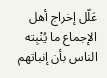عَلّل إخراج أهل الإجماع ما يُنْبِته الناس بأن إنباتهم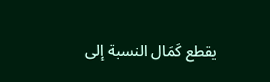يقطع كَمَال النسبة إلى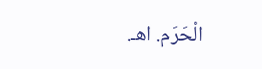الْحَرَم. اهـ.